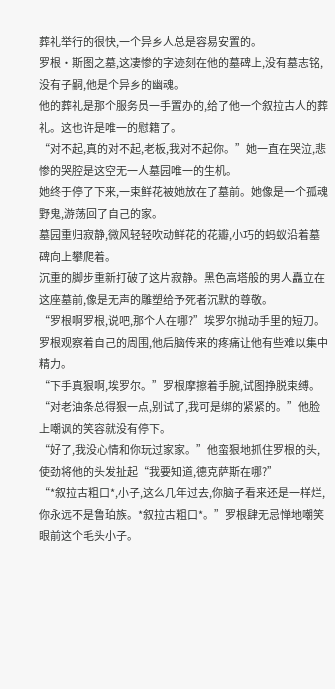葬礼举行的很快,一个异乡人总是容易安置的。
罗根·斯图之墓,这凄惨的字迹刻在他的墓碑上,没有墓志铭,没有子嗣,他是个异乡的幽魂。
他的葬礼是那个服务员一手置办的,给了他一个叙拉古人的葬礼。这也许是唯一的慰籍了。
“对不起,真的对不起,老板,我对不起你。”她一直在哭泣,悲惨的哭腔是这空无一人墓园唯一的生机。
她终于停了下来,一束鲜花被她放在了墓前。她像是一个孤魂野鬼,游荡回了自己的家。
墓园重归寂静,微风轻轻吹动鲜花的花瓣,小巧的蚂蚁沿着墓碑向上攀爬着。
沉重的脚步重新打破了这片寂静。黑色高塔般的男人矗立在这座墓前,像是无声的雕塑给予死者沉默的尊敬。
“罗根啊罗根,说吧,那个人在哪?”埃罗尔抛动手里的短刀。
罗根观察着自己的周围,他后脑传来的疼痛让他有些难以集中精力。
“下手真狠啊,埃罗尔。”罗根摩擦着手腕,试图挣脱束缚。
“对老油条总得狠一点,别试了,我可是绑的紧紧的。”他脸上嘲讽的笑容就没有停下。
“好了,我没心情和你玩过家家。”他蛮狠地抓住罗根的头,使劲将他的头发扯起“我要知道,德克萨斯在哪?”
“*叙拉古粗口*,小子,这么几年过去,你脑子看来还是一样烂,你永远不是鲁珀族。*叙拉古粗口*。”罗根肆无忌惮地嘲笑眼前这个毛头小子。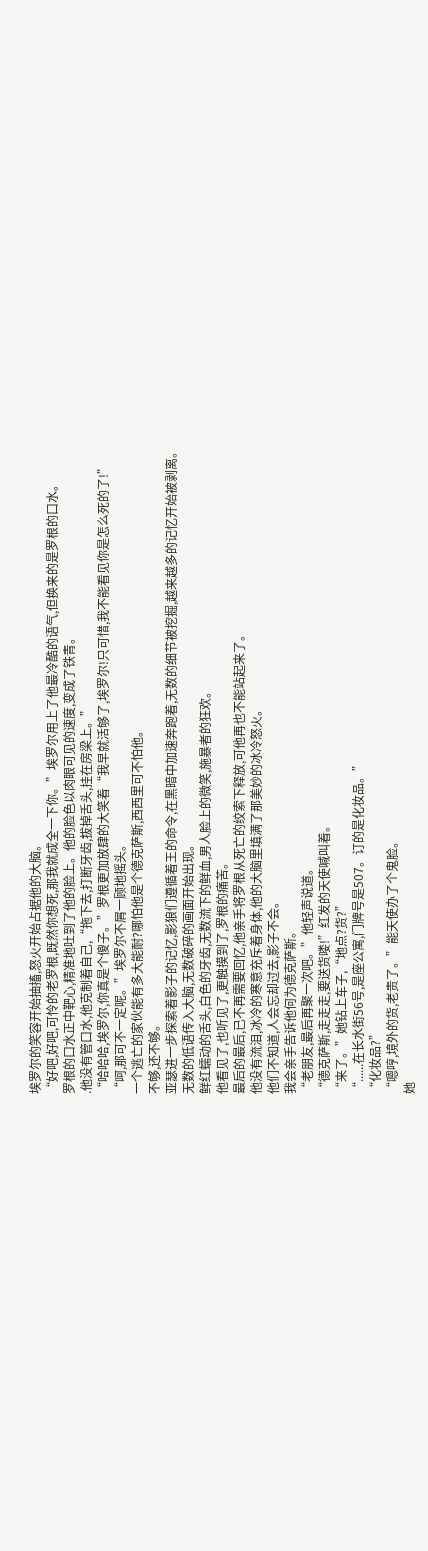埃罗尔的笑容开始抽搐,怒火开始占据他的大脑。
“好吧,好吧,可怜的老罗根,既然你想死,那我就成全一下你。”埃罗尔用上了他最冷酷的语气,但换来的是罗根的口水。
罗根的口水正中靶心,精准地吐到了他的脸上。他的脸色以肉眼可见的速度,变成了铁青。
.他没有管口水,他克制着自己,“拖下去,打断牙齿,拔掉舌头,挂在房梁上。”
“哈哈哈,埃罗尔,你真是个傻子。”罗根更加放肆的大笑着“我早就活够了,埃罗尔!只可惜,我不能看见你是怎么死的了!”
“呵,那可不一定呢。”埃罗尔不屑一顾地摇头。
一个逃亡的家伙能有多大能耐?哪怕他是个德克萨斯,西西里可不怕他。
不够,还不够。
亚瑟进一步探索着影子的记忆,影狼们遵循着王的命令,在黑暗中加速奔跑着,无数的细节被挖掘,越来越多的记忆开始被剥离。
无数的低语传入大脑,无数破碎的画面开始出现。
鲜红蠕动的舌头,白色的牙齿,无数流下的鲜血,男人脸上的微笑,施暴者的狂欢。
他看见了,也听见了,更触摸到了,罗根的痛苦。
最后的最后,已不再需要回忆,他亲手将罗根从死亡的绞索下释放,可他再也不能站起来了。
他没有流泪,冰冷的寒意充斥着身体,他的大脑里填满了那美妙的冰冷怒火。
他们不知道,人会忘却过去,影子不会。
我会亲手告诉他何为德克萨斯。
“老朋友,最后再聚一次吧。”他轻声说道。
“德克萨斯,走走走,要送货喽!”红发的天使喊叫着。
“来了。”她钻上车子,“地点?货?”
“......在长水街56号,是座公寓,门牌号是507。订的是化妆品。”
“化妆品?”
“嗯哼,境外的货,老贵了。”能天使办了个鬼脸。
她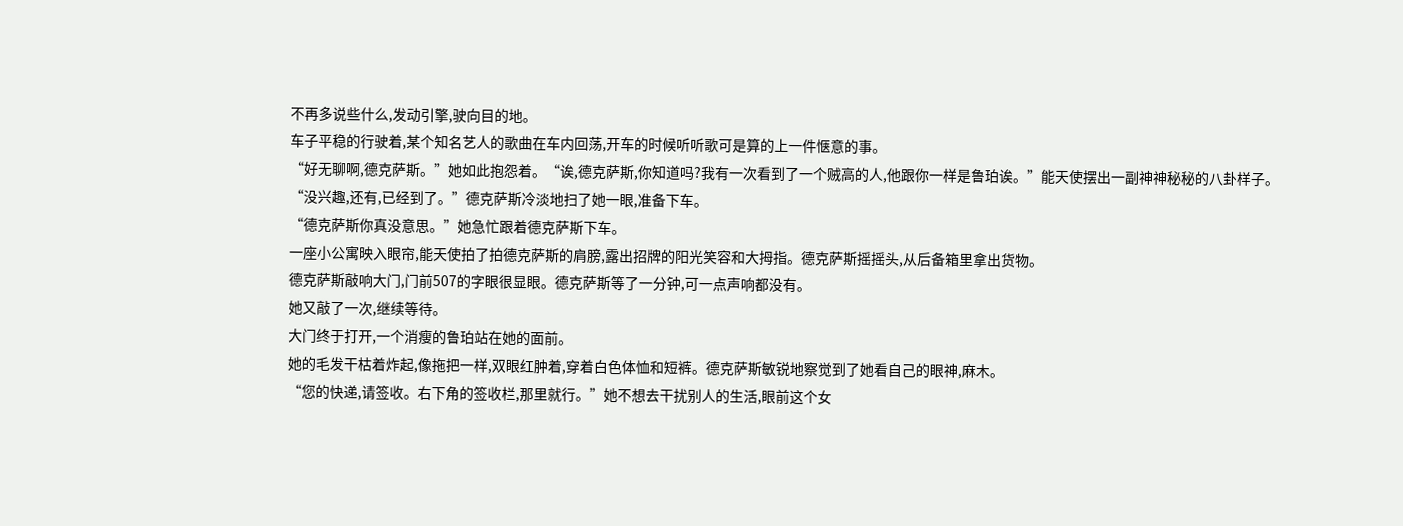不再多说些什么,发动引擎,驶向目的地。
车子平稳的行驶着,某个知名艺人的歌曲在车内回荡,开车的时候听听歌可是算的上一件惬意的事。
“好无聊啊,德克萨斯。”她如此抱怨着。“诶,德克萨斯,你知道吗?我有一次看到了一个贼高的人,他跟你一样是鲁珀诶。”能天使摆出一副神神秘秘的八卦样子。
“没兴趣,还有,已经到了。”德克萨斯冷淡地扫了她一眼,准备下车。
“德克萨斯你真没意思。”她急忙跟着德克萨斯下车。
一座小公寓映入眼帘,能天使拍了拍德克萨斯的肩膀,露出招牌的阳光笑容和大拇指。德克萨斯摇摇头,从后备箱里拿出货物。
德克萨斯敲响大门,门前507的字眼很显眼。德克萨斯等了一分钟,可一点声响都没有。
她又敲了一次,继续等待。
大门终于打开,一个消瘦的鲁珀站在她的面前。
她的毛发干枯着炸起,像拖把一样,双眼红肿着,穿着白色体恤和短裤。德克萨斯敏锐地察觉到了她看自己的眼神,麻木。
“您的快递,请签收。右下角的签收栏,那里就行。”她不想去干扰别人的生活,眼前这个女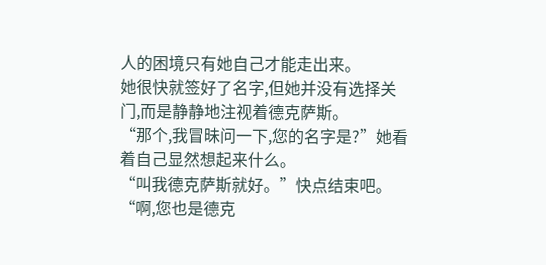人的困境只有她自己才能走出来。
她很快就签好了名字,但她并没有选择关门,而是静静地注视着德克萨斯。
“那个,我冒昧问一下,您的名字是?”她看着自己显然想起来什么。
“叫我德克萨斯就好。”快点结束吧。
“啊,您也是德克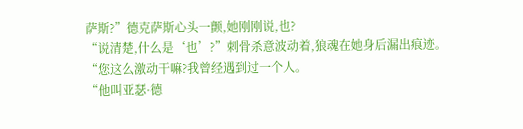萨斯?”德克萨斯心头一颤,她刚刚说,也?
“说清楚,什么是‘也’?”刺骨杀意波动着,狼魂在她身后漏出痕迹。
“您这么激动干嘛?我曾经遇到过一个人。
“他叫亚瑟·德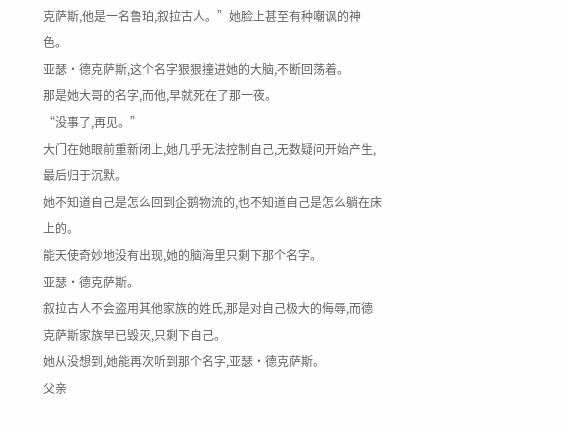克萨斯,他是一名鲁珀,叙拉古人。”她脸上甚至有种嘲讽的神色。
亚瑟·德克萨斯,这个名字狠狠撞进她的大脑,不断回荡着。
那是她大哥的名字,而他,早就死在了那一夜。
“没事了,再见。”
大门在她眼前重新闭上,她几乎无法控制自己,无数疑问开始产生,最后归于沉默。
她不知道自己是怎么回到企鹅物流的,也不知道自己是怎么躺在床上的。
能天使奇妙地没有出现,她的脑海里只剩下那个名字。
亚瑟·德克萨斯。
叙拉古人不会盗用其他家族的姓氏,那是对自己极大的侮辱,而德克萨斯家族早已毁灭,只剩下自己。
她从没想到,她能再次听到那个名字,亚瑟·德克萨斯。
父亲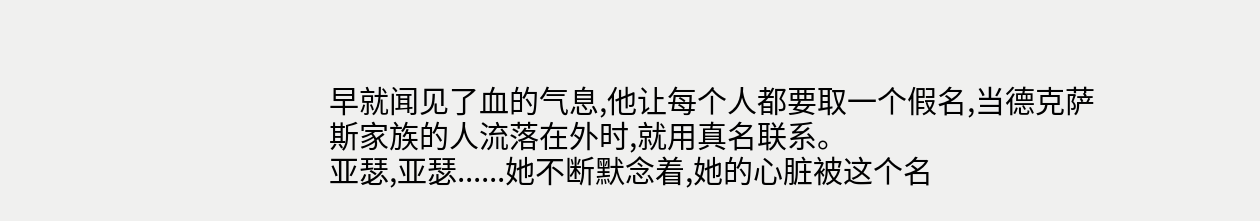早就闻见了血的气息,他让每个人都要取一个假名,当德克萨斯家族的人流落在外时,就用真名联系。
亚瑟,亚瑟......她不断默念着,她的心脏被这个名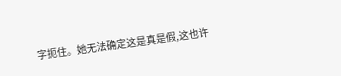字扼住。她无法确定这是真是假,这也许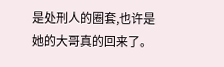是处刑人的圈套,也许是她的大哥真的回来了。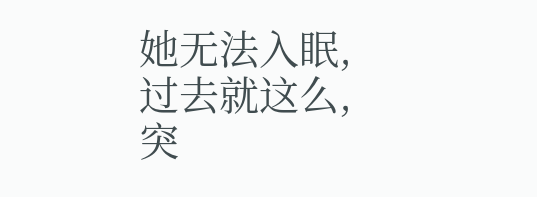她无法入眠,过去就这么,突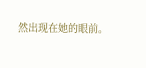然出现在她的眼前。